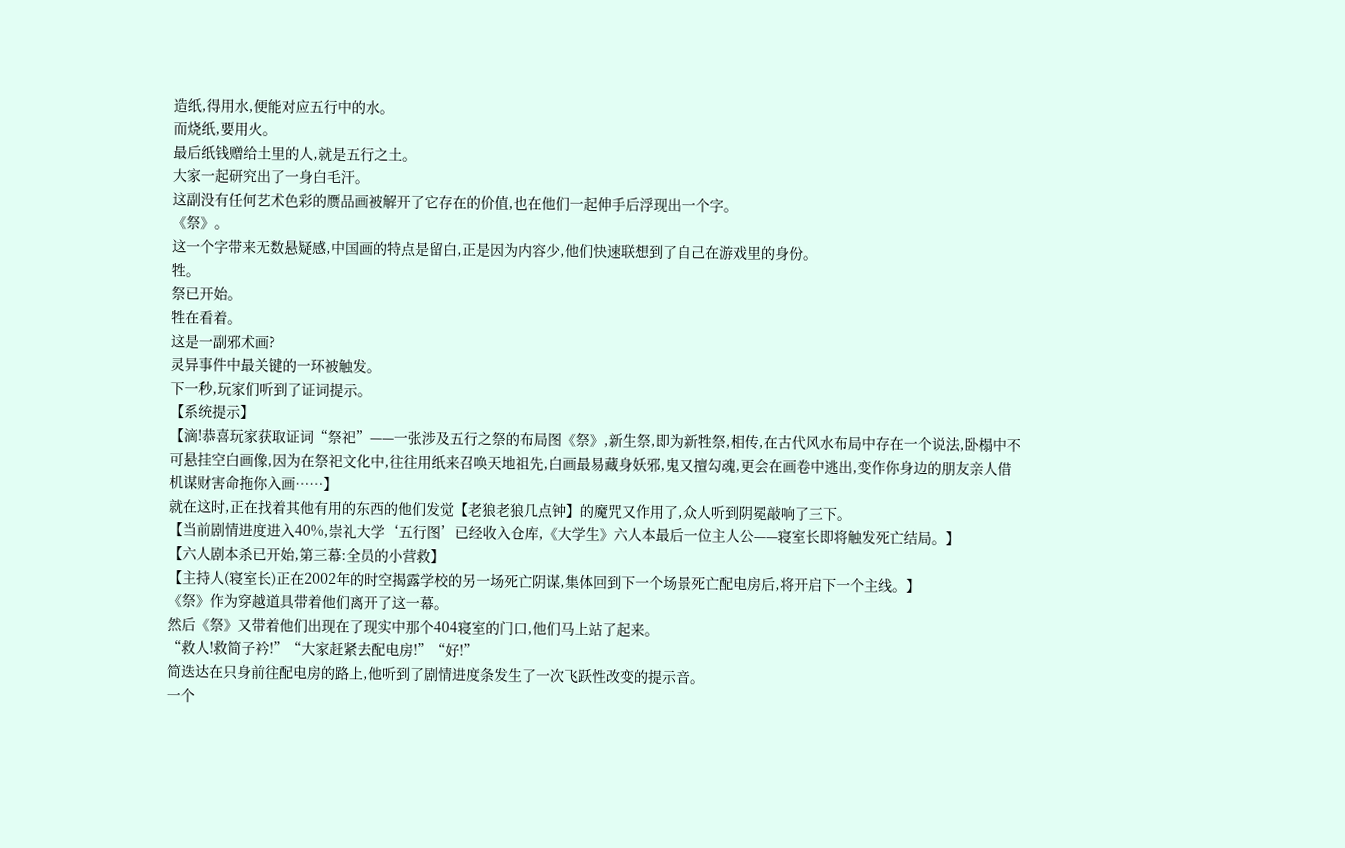造纸,得用水,便能对应五行中的水。
而烧纸,要用火。
最后纸钱赠给土里的人,就是五行之土。
大家一起研究出了一身白毛汗。
这副没有任何艺术色彩的赝品画被解开了它存在的价值,也在他们一起伸手后浮现出一个字。
《祭》。
这一个字带来无数悬疑感,中国画的特点是留白,正是因为内容少,他们快速联想到了自己在游戏里的身份。
牲。
祭已开始。
牲在看着。
这是一副邪术画?
灵异事件中最关键的一环被触发。
下一秒,玩家们听到了证词提示。
【系统提示】
【滴!恭喜玩家获取证词“祭祀”——一张涉及五行之祭的布局图《祭》,新生祭,即为新牲祭,相传,在古代风水布局中存在一个说法,卧榻中不可悬挂空白画像,因为在祭祀文化中,往往用纸来召唤天地祖先,白画最易藏身妖邪,鬼又擅勾魂,更会在画卷中逃出,变作你身边的朋友亲人借机谋财害命拖你入画……】
就在这时,正在找着其他有用的东西的他们发觉【老狼老狼几点钟】的魔咒又作用了,众人听到阴冕敲响了三下。
【当前剧情进度进入40%,崇礼大学‘五行图’已经收入仓库,《大学生》六人本最后一位主人公——寝室长即将触发死亡结局。】
【六人剧本杀已开始,第三幕:全员的小营救】
【主持人(寝室长)正在2002年的时空揭露学校的另一场死亡阴谋,集体回到下一个场景死亡配电房后,将开启下一个主线。】
《祭》作为穿越道具带着他们离开了这一幕。
然后《祭》又带着他们出现在了现实中那个404寝室的门口,他们马上站了起来。
“救人!救简子衿!”“大家赶紧去配电房!”“好!”
简迭达在只身前往配电房的路上,他听到了剧情进度条发生了一次飞跃性改变的提示音。
一个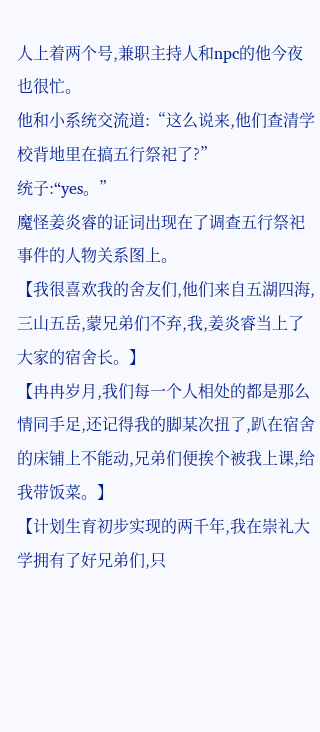人上着两个号,兼职主持人和npc的他今夜也很忙。
他和小系统交流道:“这么说来,他们查清学校背地里在搞五行祭祀了?”
统子:“yes。”
魔怪姜炎睿的证词出现在了调查五行祭祀事件的人物关系图上。
【我很喜欢我的舍友们,他们来自五湖四海,三山五岳,蒙兄弟们不弃,我,姜炎睿当上了大家的宿舍长。】
【冉冉岁月,我们每一个人相处的都是那么情同手足,还记得我的脚某次扭了,趴在宿舍的床铺上不能动,兄弟们便挨个被我上课,给我带饭菜。】
【计划生育初步实现的两千年,我在崇礼大学拥有了好兄弟们,只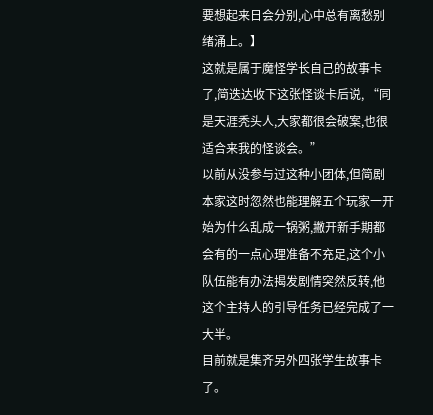要想起来日会分别,心中总有离愁别绪涌上。】
这就是属于魔怪学长自己的故事卡了,简迭达收下这张怪谈卡后说, “同是天涯秃头人,大家都很会破案,也很适合来我的怪谈会。”
以前从没参与过这种小团体,但简剧本家这时忽然也能理解五个玩家一开始为什么乱成一锅粥,撇开新手期都会有的一点心理准备不充足,这个小队伍能有办法揭发剧情突然反转,他这个主持人的引导任务已经完成了一大半。
目前就是集齐另外四张学生故事卡了。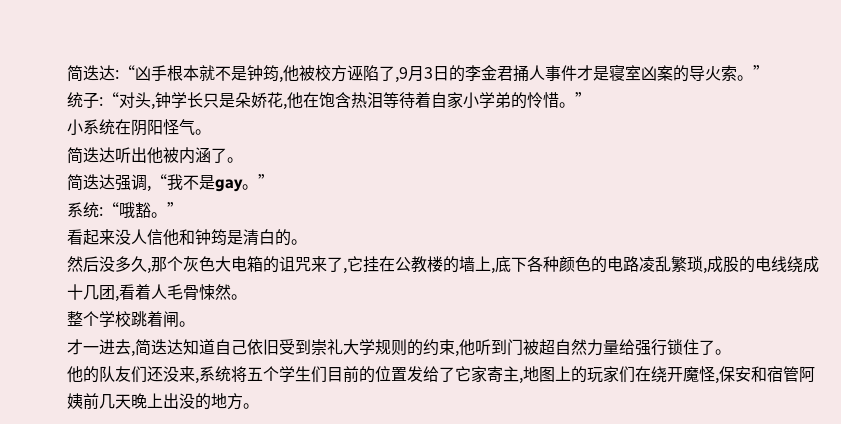简迭达:“凶手根本就不是钟筠,他被校方诬陷了,9月3日的李金君捅人事件才是寝室凶案的导火索。”
统子:“对头,钟学长只是朵娇花,他在饱含热泪等待着自家小学弟的怜惜。”
小系统在阴阳怪气。
简迭达听出他被内涵了。
简迭达强调,“我不是gay。”
系统:“哦豁。”
看起来没人信他和钟筠是清白的。
然后没多久,那个灰色大电箱的诅咒来了,它挂在公教楼的墙上,底下各种颜色的电路凌乱繁琐,成股的电线绕成十几团,看着人毛骨悚然。
整个学校跳着闸。
才一进去,简迭达知道自己依旧受到崇礼大学规则的约束,他听到门被超自然力量给强行锁住了。
他的队友们还没来,系统将五个学生们目前的位置发给了它家寄主,地图上的玩家们在绕开魔怪,保安和宿管阿姨前几天晚上出没的地方。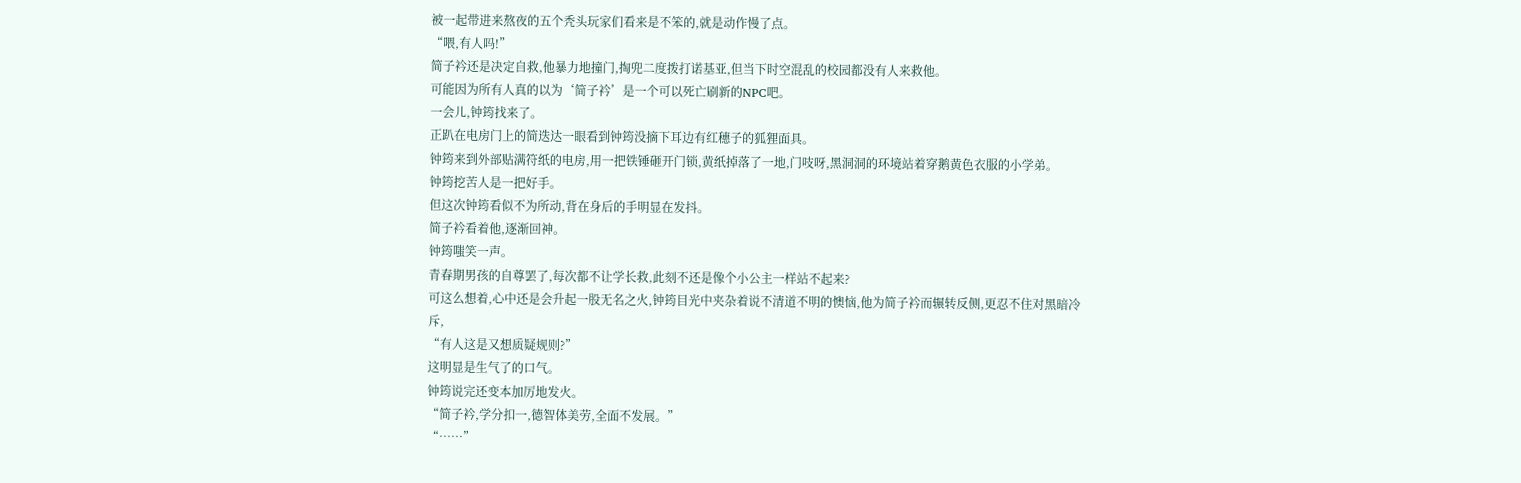被一起带进来熬夜的五个秃头玩家们看来是不笨的,就是动作慢了点。
“喂,有人吗!”
简子衿还是决定自救,他暴力地撞门,掏兜二度拨打诺基亚,但当下时空混乱的校园都没有人来救他。
可能因为所有人真的以为‘简子衿’是一个可以死亡刷新的NPC吧。
一会儿,钟筠找来了。
正趴在电房门上的简迭达一眼看到钟筠没摘下耳边有红穗子的狐狸面具。
钟筠来到外部贴满符纸的电房,用一把铁锤砸开门锁,黄纸掉落了一地,门吱呀,黑洞洞的环境站着穿鹅黄色衣服的小学弟。
钟筠挖苦人是一把好手。
但这次钟筠看似不为所动,背在身后的手明显在发抖。
简子衿看着他,逐渐回神。
钟筠嗤笑一声。
青春期男孩的自尊罢了,每次都不让学长救,此刻不还是像个小公主一样站不起来?
可这么想着,心中还是会升起一股无名之火,钟筠目光中夹杂着说不清道不明的懊恼,他为简子衿而辗转反侧,更忍不住对黑暗冷斥,
“有人这是又想质疑规则?”
这明显是生气了的口气。
钟筠说完还变本加厉地发火。
“简子衿,学分扣一,德智体美劳,全面不发展。”
“……”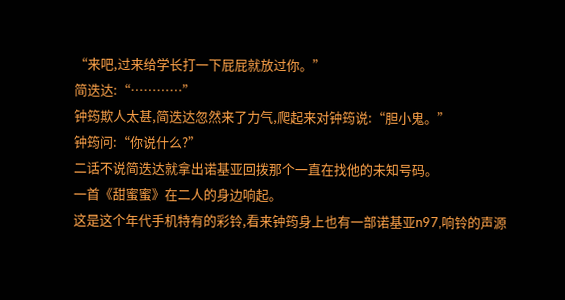“来吧,过来给学长打一下屁屁就放过你。”
简迭达:“…………”
钟筠欺人太甚,简迭达忽然来了力气,爬起来对钟筠说:“胆小鬼。”
钟筠问:“你说什么?”
二话不说简迭达就拿出诺基亚回拨那个一直在找他的未知号码。
一首《甜蜜蜜》在二人的身边响起。
这是这个年代手机特有的彩铃,看来钟筠身上也有一部诺基亚n97,响铃的声源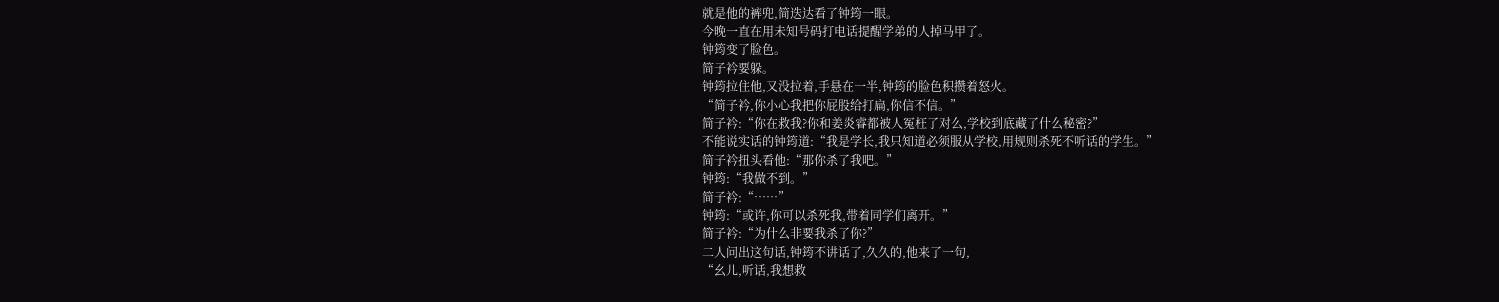就是他的裤兜,简迭达看了钟筠一眼。
今晚一直在用未知号码打电话提醒学弟的人掉马甲了。
钟筠变了脸色。
简子衿要躲。
钟筠拉住他,又没拉着,手悬在一半,钟筠的脸色积攒着怒火。
“简子衿,你小心我把你屁股给打扁,你信不信。”
简子衿:“你在救我?你和姜炎睿都被人冤枉了对么,学校到底藏了什么秘密?”
不能说实话的钟筠道:“我是学长,我只知道必须服从学校,用规则杀死不听话的学生。”
简子衿扭头看他:“那你杀了我吧。”
钟筠:“我做不到。”
简子衿:“……”
钟筠:“或许,你可以杀死我,带着同学们离开。”
简子衿:“为什么非要我杀了你?”
二人问出这句话,钟筠不讲话了,久久的,他来了一句,
“幺儿,听话,我想救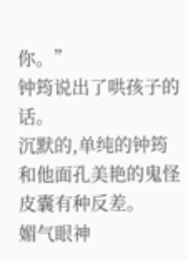你。”
钟筠说出了哄孩子的话。
沉默的,单纯的钟筠和他面孔美艳的鬼怪皮囊有种反差。
媚气眼神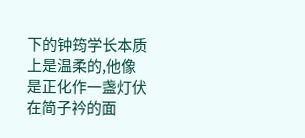下的钟筠学长本质上是温柔的,他像是正化作一盏灯伏在简子衿的面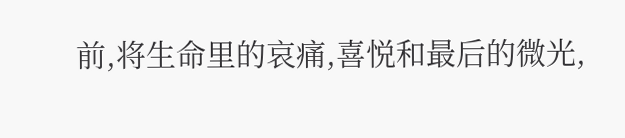前,将生命里的哀痛,喜悦和最后的微光,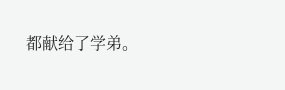都献给了学弟。